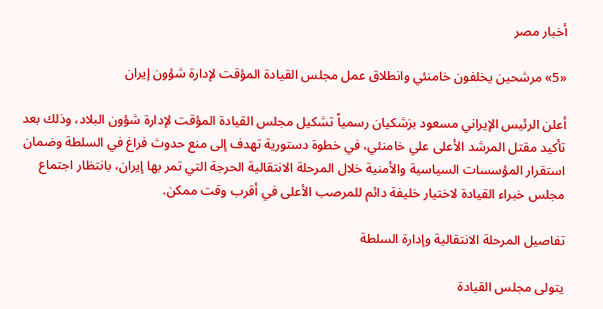أخبار مصر

«5» مرشحين يخلفون خامنئي وانطلاق عمل مجلس القيادة المؤقت لإدارة شؤون إيران

أعلن الرئيس الإيراني مسعود بزشكيان رسمياً تشكيل مجلس القيادة المؤقت لإدارة شؤون البلاد، وذلك بعد تأكيد مقتل المرشد الأعلى علي خامنئي، في خطوة دستورية تهدف إلى منع حدوث فراغ في السلطة وضمان استقرار المؤسسات السياسية والأمنية خلال المرحلة الانتقالية الحرجة التي تمر بها إيران، بانتظار اجتماع مجلس خبراء القيادة لاختيار خليفة دائم للمرصب الأعلى في أقرب وقت ممكن.

تفاصيل المرحلة الانتقالية وإدارة السلطة

يتولى مجلس القيادة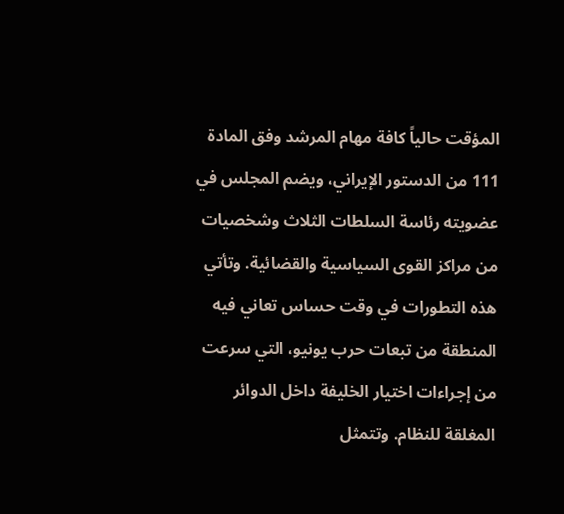المؤقت حالياً كافة مهام المرشد وفق المادة 111 من الدستور الإيراني، ويضم المجلس في عضويته رئاسة السلطات الثلاث وشخصيات من مراكز القوى السياسية والقضائية. وتأتي هذه التطورات في وقت حساس تعاني فيه المنطقة من تبعات حرب يونيو، التي سرعت من إجراءات اختيار الخليفة داخل الدوائر المغلقة للنظام. وتتمثل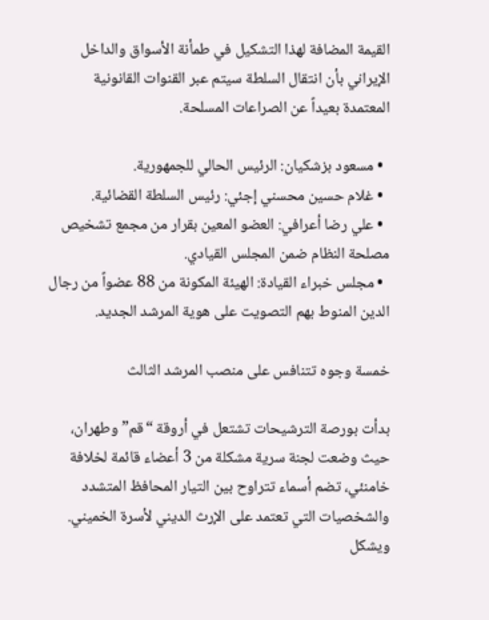القيمة المضافة لهذا التشكيل في طمأنة الأسواق والداخل الإيراني بأن انتقال السلطة سيتم عبر القنوات القانونية المعتمدة بعيداً عن الصراعات المسلحة.

  • مسعود بزشكيان: الرئيس الحالي للجمهورية.
  • غلام حسين محسني إجئي: رئيس السلطة القضائية.
  • علي رضا أعرافي: العضو المعين بقرار من مجمع تشخيص مصلحة النظام ضمن المجلس القيادي.
  • مجلس خبراء القيادة: الهيئة المكونة من 88 عضواً من رجال الدين المنوط بهم التصويت على هوية المرشد الجديد.

خمسة وجوه تتنافس على منصب المرشد الثالث

بدأت بورصة الترشيحات تشتعل في أروقة “قم” وطهران، حيث وضعت لجنة سرية مشكلة من 3 أعضاء قائمة لخلافة خامنئي، تضم أسماء تتراوح بين التيار المحافظ المتشدد والشخصيات التي تعتمد على الإرث الديني لأسرة الخميني. ويشكل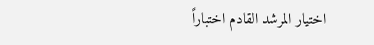اختيار المرشد القادم اختباراً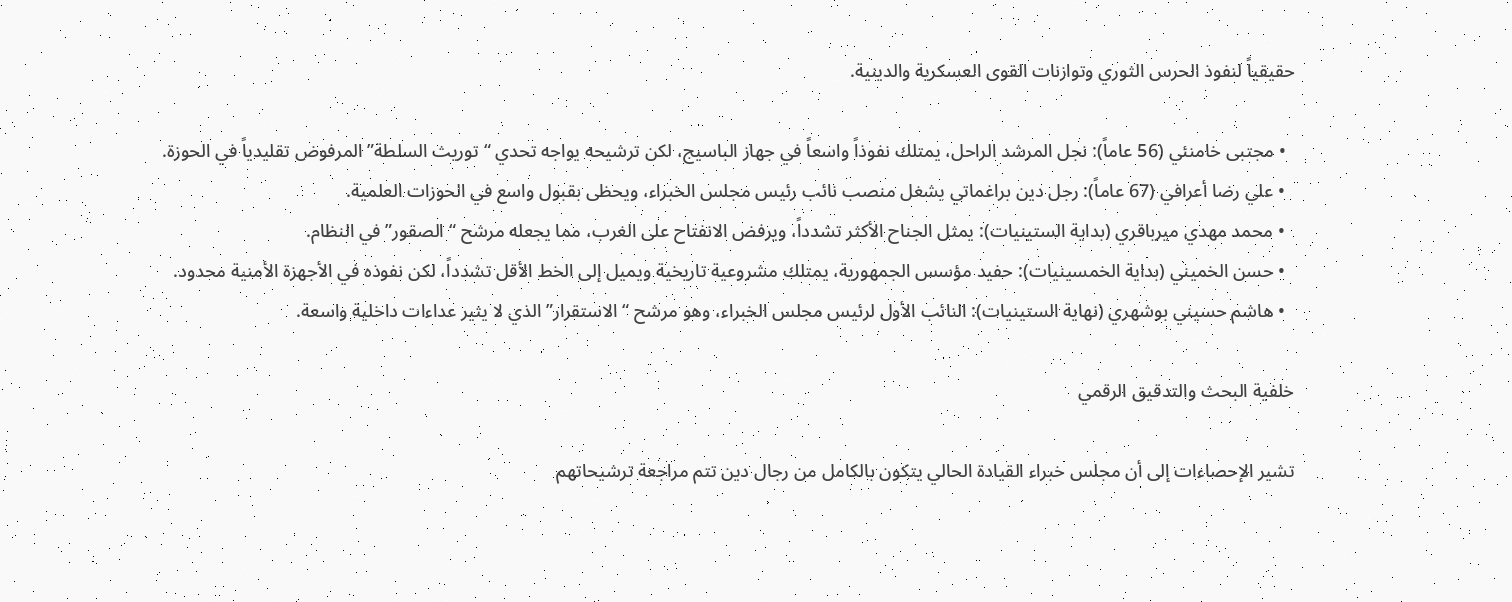حقيقياً لنفوذ الحرس الثوري وتوازنات القوى العسكرية والدينية.

  • مجتبى خامنئي (56 عاماً): نجل المرشد الراحل، يمتلك نفوذاً واسعاً في جهاز الباسيج، لكن ترشيحه يواجه تحدي “توريث السلطة” المرفوض تقليدياً في الحوزة.
  • علي رضا أعرافي (67 عاماً): رجل دين براغماتي يشغل منصب نائب رئيس مجلس الخبراء، ويحظى بقبول واسع في الحوزات العلمية.
  • محمد مهدي ميرباقري (بداية الستينيات): يمثل الجناح الأكثر تشدداً، ويرفض الانفتاح على الغرب، مما يجعله مرشح “الصقور” في النظام.
  • حسن الخميني (بداية الخمسينيات): حفيد مؤسس الجمهورية، يمتلك مشروعية تاريخية ويميل إلى الخط الأقل تشدداً، لكن نفوذه في الأجهزة الأمنية محدود.
  • هاشم حسيني بوشهري (نهاية الستينيات): النائب الأول لرئيس مجلس الخبراء، وهو مرشح “الاستقرار” الذي لا يثير عداءات داخلية واسعة.

خلفية البحث والتدقيق الرقمي

تشير الإحصاءات إلى أن مجلس خبراء القيادة الحالي يتكون بالكامل من رجال دين تتم مراجعة ترشيحاتهم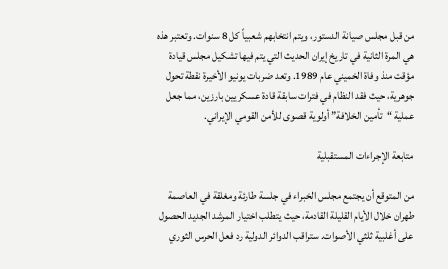من قبل مجلس صيانة الدستور، ويتم انتخابهم شعبياً كل 8 سنوات. وتعتبر هذه هي المرة الثانية في تاريخ إيران الحديث التي يتم فيها تشكيل مجلس قيادة مؤقت منذ وفاة الخميني عام 1989. وتعد ضربات يونيو الأخيرة نقطة تحول جوهرية، حيث فقد النظام في فترات سابقة قادة عسكريين بارزين، مما جعل عملية “تأمين الخلافة” أولوية قصوى للأمن القومي الإيراني.

متابعة الإجراءات المستقبلية

من المتوقع أن يجتمع مجلس الخبراء في جلسة طارئة ومغلقة في العاصمة طهران خلال الأيام القليلة القادمة، حيث يتطلب اختيار المرشد الجديد الحصول على أغلبية ثلثي الأصوات. ستراقب الدوائر الدولية رد فعل الحرس الثوري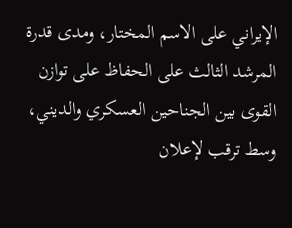الإيراني على الاسم المختار، ومدى قدرة المرشد الثالث على الحفاظ على توازن القوى بين الجناحين العسكري والديني، وسط ترقب لإعلان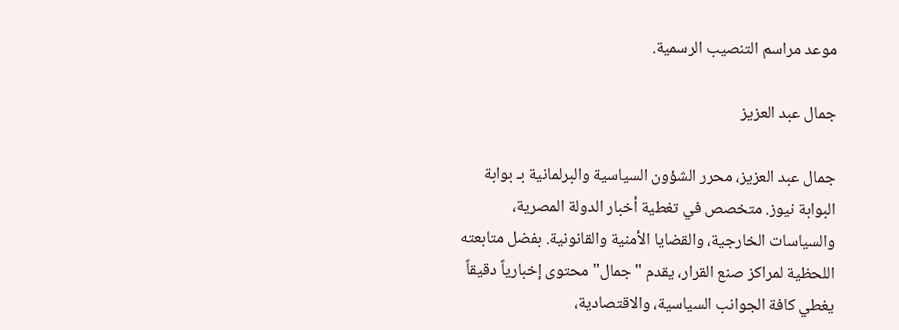موعد مراسم التنصيب الرسمية.

جمال عبد العزيز

جمال عبد العزيز، محرر الشؤون السياسية والبرلمانية بـ بوابة البوابة نيوز. متخصص في تغطية أخبار الدولة المصرية، والسياسات الخارجية، والقضايا الأمنية والقانونية. بفضل متابعته اللحظية لمراكز صنع القرار، يقدم "جمال" محتوى إخبارياً دقيقاً يغطي كافة الجوانب السياسية، والاقتصادية،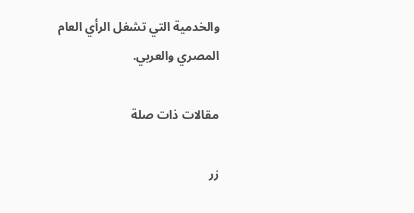والخدمية التي تشغل الرأي العام المصري والعربي.

مقالات ذات صلة

زر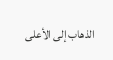الذهاب إلى الأعلى